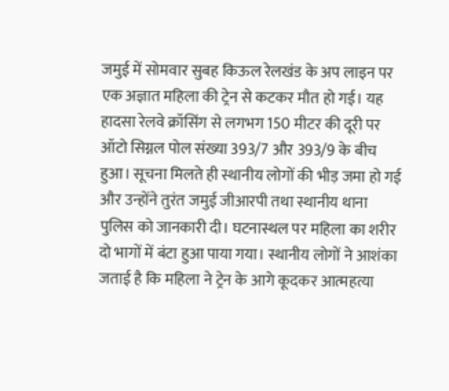जमुई में सोमवार सुबह किऊल रेलखंड के अप लाइन पर एक अज्ञात महिला की ट्रेन से कटकर मौत हो गई। यह हादसा रेलवे क्रॉसिंग से लगभग 150 मीटर की दूरी पर ऑटो सिग्नल पोल संख्या 393/7 और 393/9 के बीच हुआ। सूचना मिलते ही स्थानीय लोगों की भीड़ जमा हो गई और उन्होंने तुरंत जमुई जीआरपी तथा स्थानीय थाना पुलिस को जानकारी दी। घटनास्थल पर महिला का शरीर दो भागों में बंटा हुआ पाया गया। स्थानीय लोगों ने आशंका जताई है कि महिला ने ट्रेन के आगे कूदकर आत्महत्या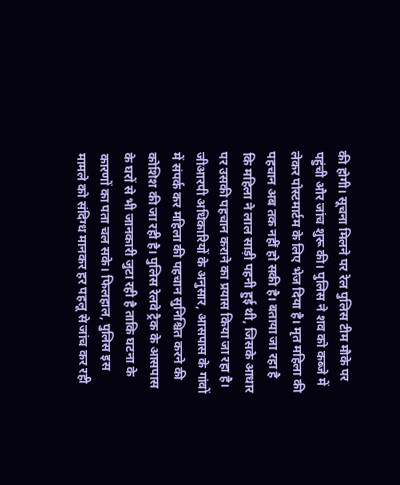की होगी। सूचना मिलने पर रेल पुलिस टीम मौके पर पहुंची और जांच शुरू की। पुलिस ने शव को कब्जे में लेकर पोस्टमार्टम के लिए भेज दिया है। मृत महिला की पहचान अब तक नहीं हो सकी है। बताया जा रहा है कि महिला ने लाल साड़ी पहनी हुई थी, जिसके आधार पर उसकी पहचान कराने का प्रयास किया जा रहा है। जीआरपी अधिकारियों के अनुसार, आसपास के गांवों में संपर्क कर महिला की पहचान सुनिश्चित करने की कोशिश की जा रही है। पुलिस रेलवे ट्रैक के आसपास के घरों से भी जानकारी जुटा रही है ताकि घटना के कारणों का पता चल सके। फिलहाल, पुलिस इस मामले को संदिग्ध मानकर हर पहलू से जांच कर रही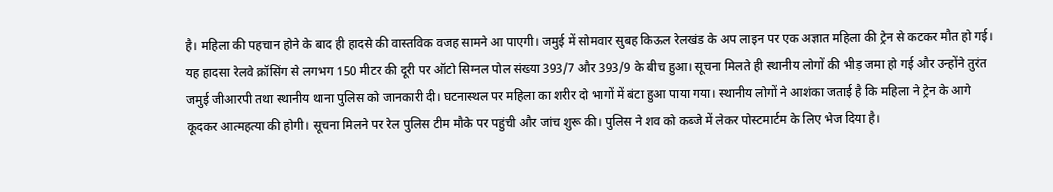है। महिला की पहचान होने के बाद ही हादसे की वास्तविक वजह सामने आ पाएगी। जमुई में सोमवार सुबह किऊल रेलखंड के अप लाइन पर एक अज्ञात महिला की ट्रेन से कटकर मौत हो गई। यह हादसा रेलवे क्रॉसिंग से लगभग 150 मीटर की दूरी पर ऑटो सिग्नल पोल संख्या 393/7 और 393/9 के बीच हुआ। सूचना मिलते ही स्थानीय लोगों की भीड़ जमा हो गई और उन्होंने तुरंत जमुई जीआरपी तथा स्थानीय थाना पुलिस को जानकारी दी। घटनास्थल पर महिला का शरीर दो भागों में बंटा हुआ पाया गया। स्थानीय लोगों ने आशंका जताई है कि महिला ने ट्रेन के आगे कूदकर आत्महत्या की होगी। सूचना मिलने पर रेल पुलिस टीम मौके पर पहुंची और जांच शुरू की। पुलिस ने शव को कब्जे में लेकर पोस्टमार्टम के लिए भेज दिया है।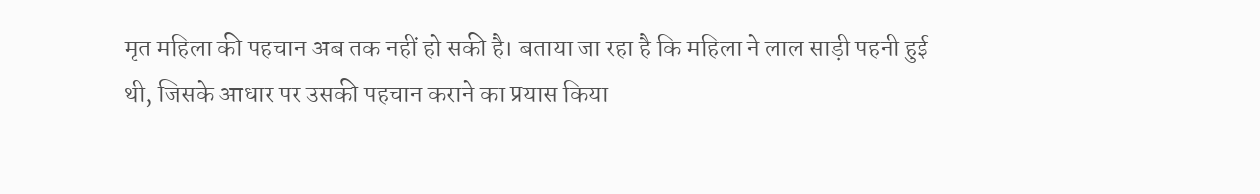मृत महिला की पहचान अब तक नहीं हो सकी है। बताया जा रहा है कि महिला ने लाल साड़ी पहनी हुई थी, जिसके आधार पर उसकी पहचान कराने का प्रयास किया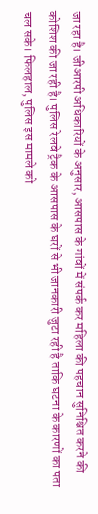जा रहा है। जीआरपी अधिकारियों के अनुसार, आसपास के गांवों में संपर्क कर महिला की पहचान सुनिश्चित करने की कोशिश की जा रही है। पुलिस रेलवे ट्रैक के आसपास के घरों से भी जानकारी जुटा रही है ताकि घटना के कारणों का पता चल सके। फिलहाल, पुलिस इस मामले को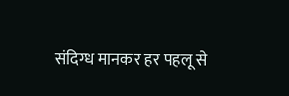संदिग्ध मानकर हर पहलू से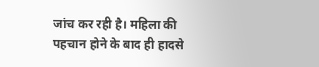जांच कर रही है। महिला की पहचान होने के बाद ही हादसे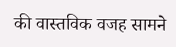की वास्तविक वजह सामने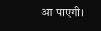आ पाएगी।